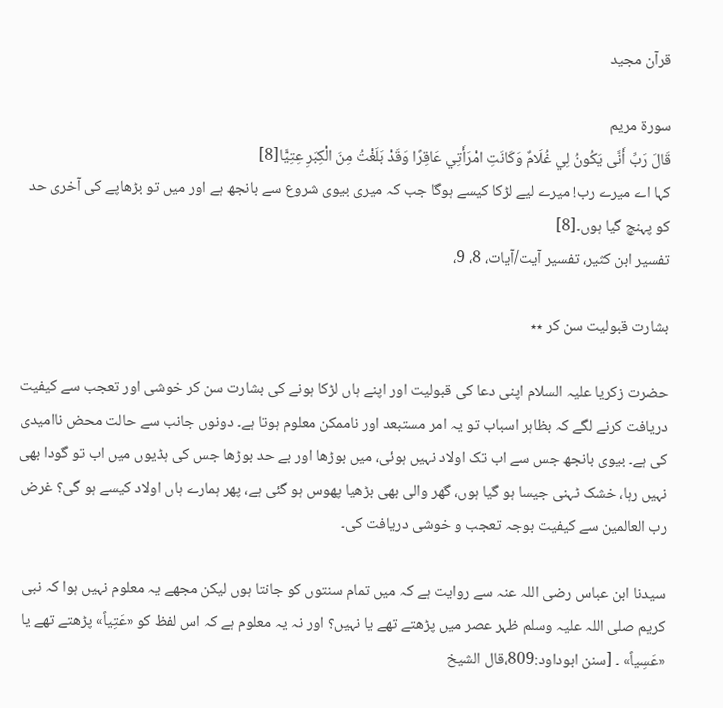قرآن مجيد

سورة مريم
قَالَ رَبِّ أَنَّى يَكُونُ لِي غُلَامٌ وَكَانَتِ امْرَأَتِي عَاقِرًا وَقَدْ بَلَغْتُ مِنَ الْكِبَرِ عِتِيًّا[8]
کہا اے میرے رب! میرے لیے لڑکا کیسے ہوگا جب کہ میری بیوی شروع سے بانجھ ہے اور میں تو بڑھاپے کی آخری حد کو پہنچ گیا ہوں۔[8]
تفسیر ابن کثیر، تفسیر آیت/آیات، 8، 9،

بشارت قبولیت سن کر ٭٭

حضرت زکریا علیہ السلام اپنی دعا کی قبولیت اور اپنے ہاں لڑکا ہونے کی بشارت سن کر خوشی اور تعجب سے کیفیت دریافت کرنے لگے کہ بظاہر اسباب تو یہ امر مستبعد اور ناممکن معلوم ہوتا ہے۔ دونوں جانب سے حالت محض ناامیدی کی ہے۔ بیوی بانجھ جس سے اب تک اولاد نہیں ہوئی، میں بوڑھا اور بے حد بوڑھا جس کی ہڈیوں میں اب تو گودا بھی نہیں رہا، خشک ٹہنی جیسا ہو گیا ہوں، گھر والی بھی بڑھیا پھوس ہو گئی ہے، پھر ہمارے ہاں اولاد کیسے ہو گی؟ غرض رب العالمین سے کیفیت بوجہ تعجب و خوشی دریافت کی۔

سیدنا ابن عباس رضی اللہ عنہ سے روایت ہے کہ میں تمام سنتوں کو جانتا ہوں لیکن مجھے یہ معلوم نہیں ہوا کہ نبی کریم صلی اللہ علیہ وسلم ظہر عصر میں پڑھتے تھے یا نہیں؟ اور نہ یہ معلوم ہے کہ اس لفظ کو «عَتِیاً» پڑھتے تھے یا «عَسِیاً» ۔ [سنن ابوداود:809،قال الشيخ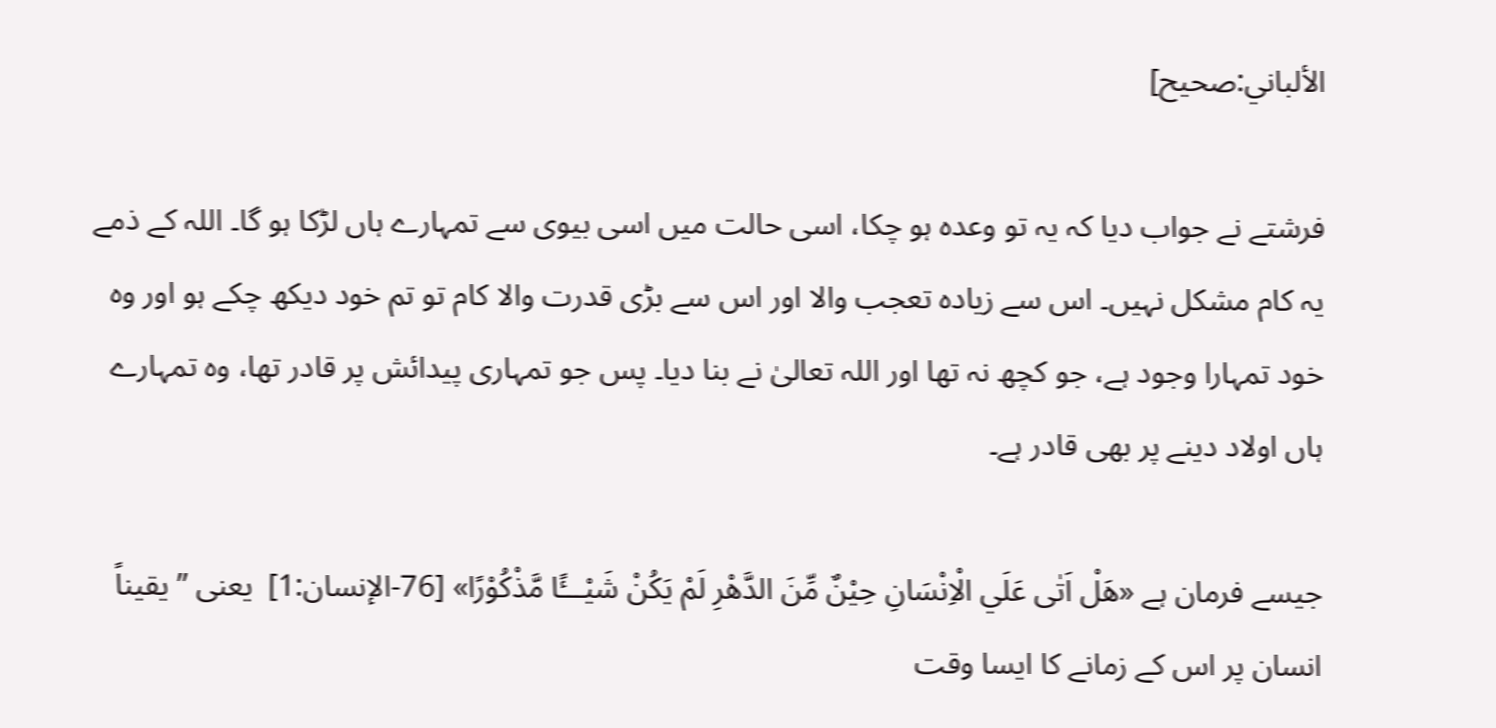الألباني:صحیح]

فرشتے نے جواب دیا کہ یہ تو وعدہ ہو چکا، اسی حالت میں اسی بیوی سے تمہارے ہاں لڑکا ہو گا۔ اللہ کے ذمے یہ کام مشکل نہیں۔ اس سے زیادہ تعجب والا اور اس سے بڑی قدرت والا کام تو تم خود دیکھ چکے ہو اور وہ خود تمہارا وجود ہے، جو کچھ نہ تھا اور اللہ تعالیٰ نے بنا دیا۔ پس جو تمہاری پیدائش پر قادر تھا، وہ تمہارے ہاں اولاد دینے پر بھی قادر ہے۔

جیسے فرمان ہے «هَلْ اَتٰى عَلَي الْاِنْسَانِ حِيْنٌ مِّنَ الدَّهْرِ لَمْ يَكُنْ شَيْـــًٔا مَّذْكُوْرًا» [76-الإنسان:1]  یعنی ” یقیناً انسان پر اس کے زمانے کا ایسا وقت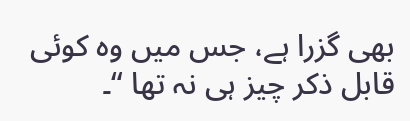بھی گزرا ہے، جس میں وہ کوئی قابل ذکر چیز ہی نہ تھا “۔